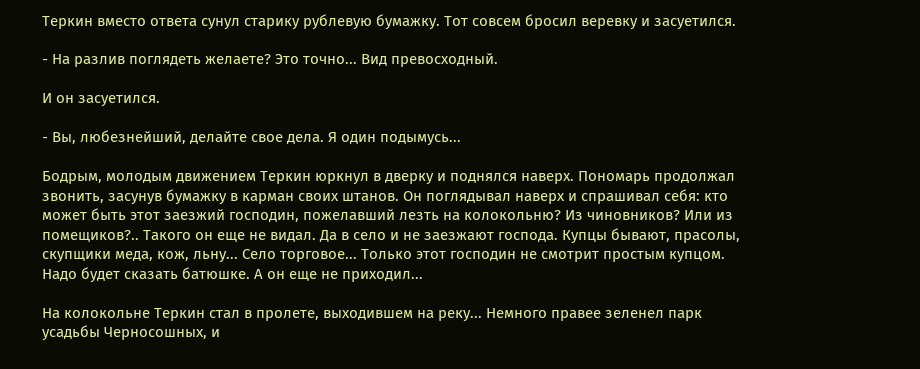Теркин вместо ответа сунул старику рублевую бумажку. Тот совсем бросил веревку и засуетился.

- На разлив поглядеть желаете? Это точно... Вид превосходный.

И он засуетился.

- Вы, любезнейший, делайте свое дела. Я один подымусь...

Бодрым, молодым движением Теркин юркнул в дверку и поднялся наверх. Пономарь продолжал звонить, засунув бумажку в карман своих штанов. Он поглядывал наверх и спрашивал себя: кто может быть этот заезжий господин, пожелавший лезть на колокольню? Из чиновников? Или из помещиков?.. Такого он еще не видал. Да в село и не заезжают господа. Купцы бывают, прасолы, скупщики меда, кож, льну... Село торговое... Только этот господин не смотрит простым купцом. Надо будет сказать батюшке. А он еще не приходил...

На колокольне Теркин стал в пролете, выходившем на реку... Немного правее зеленел парк усадьбы Черносошных, и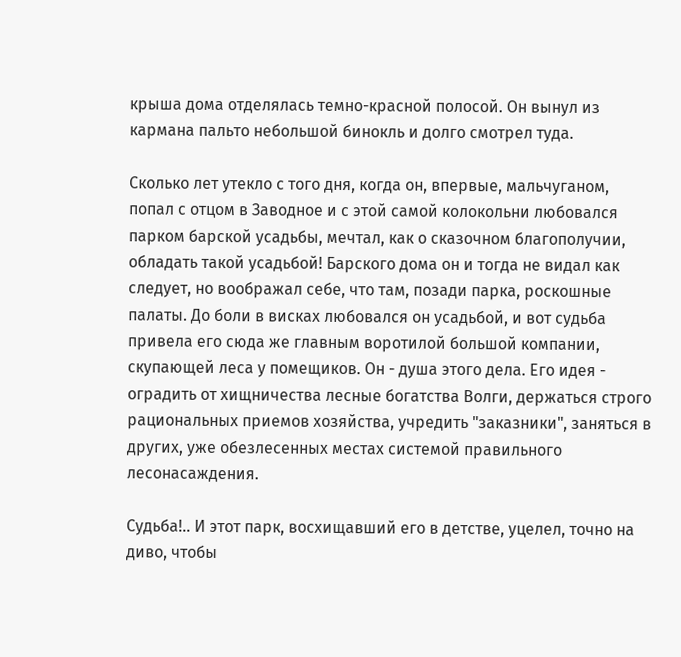крыша дома отделялась темно-красной полосой. Он вынул из кармана пальто небольшой бинокль и долго смотрел туда.

Сколько лет утекло с того дня, когда он, впервые, мальчуганом, попал с отцом в Заводное и с этой самой колокольни любовался парком барской усадьбы, мечтал, как о сказочном благополучии, обладать такой усадьбой! Барского дома он и тогда не видал как следует, но воображал себе, что там, позади парка, роскошные палаты. До боли в висках любовался он усадьбой, и вот судьба привела его сюда же главным воротилой большой компании, скупающей леса у помещиков. Он - душа этого дела. Его идея - оградить от хищничества лесные богатства Волги, держаться строго рациональных приемов хозяйства, учредить "заказники", заняться в других, уже обезлесенных местах системой правильного лесонасаждения.

Судьба!.. И этот парк, восхищавший его в детстве, уцелел, точно на диво, чтобы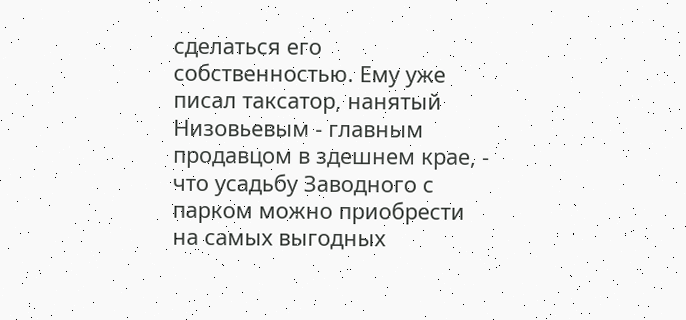сделаться его собственностью. Ему уже писал таксатор, нанятый Низовьевым - главным продавцом в здешнем крае, - что усадьбу Заводного с парком можно приобрести на самых выгодных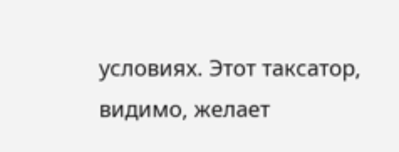условиях. Этот таксатор, видимо, желает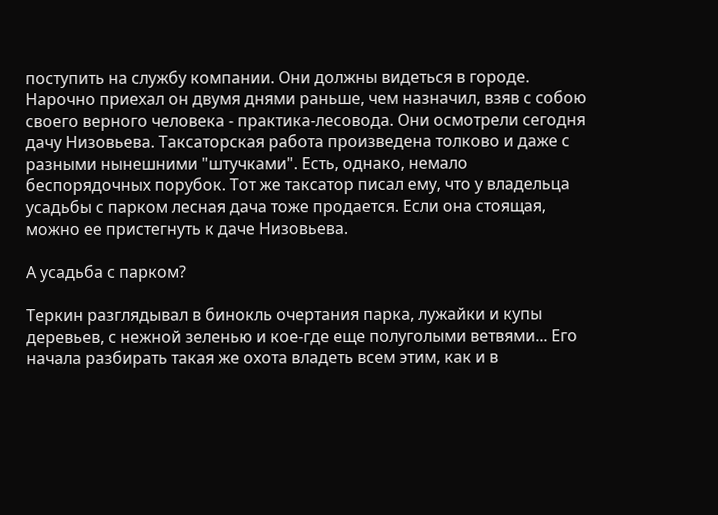поступить на службу компании. Они должны видеться в городе. Нарочно приехал он двумя днями раньше, чем назначил, взяв с собою своего верного человека - практика-лесовода. Они осмотрели сегодня дачу Низовьева. Таксаторская работа произведена толково и даже с разными нынешними "штучками". Есть, однако, немало беспорядочных порубок. Тот же таксатор писал ему, что у владельца усадьбы с парком лесная дача тоже продается. Если она стоящая, можно ее пристегнуть к даче Низовьева.

А усадьба с парком?

Теркин разглядывал в бинокль очертания парка, лужайки и купы деревьев, с нежной зеленью и кое-где еще полуголыми ветвями... Его начала разбирать такая же охота владеть всем этим, как и в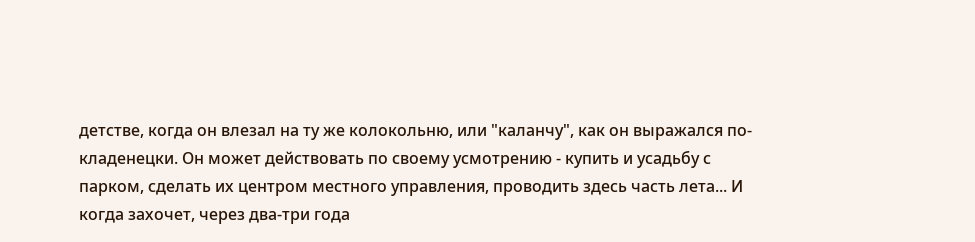детстве, когда он влезал на ту же колокольню, или "каланчу", как он выражался по-кладенецки. Он может действовать по своему усмотрению - купить и усадьбу с парком, сделать их центром местного управления, проводить здесь часть лета... И когда захочет, через два-три года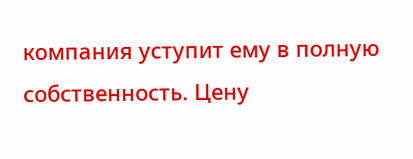компания уступит ему в полную собственность. Цену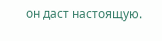он даст настоящую.